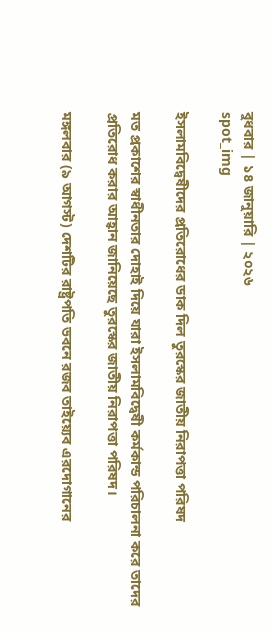বুধবার | ১৪ জানুয়ারি | ২০২৬
spot_img

ইসলামবিদ্বেষীদের প্রতিরোধের ডাক দিল তুরস্কের জাতীয় নিরাপত্তা পরিষদ

মত প্রকাশের স্বাধীনতার দোহাই দিয়ে যারা ইসলামবিদ্বেষী কর্মকান্ড পরিচালনা করে তাদের প্রতিরোধ করার আহ্বান জানিয়েছে তুরস্কের জাতীয় নিরাপত্তা পরিষদ।

মঙ্গলবার (৯ আগস্ট) দেশটির রাষ্ট্রপতি ভবনে রজব তাইয়্যেব এরদোগানের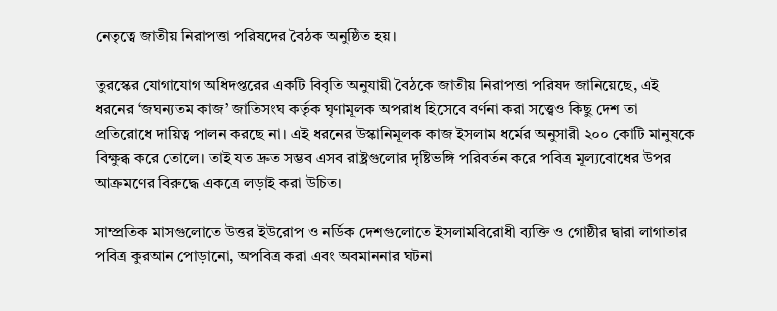নেতৃত্বে জাতীয় নিরাপত্তা পরিষদের বৈঠক অনুষ্ঠিত হয়।

তুরস্কের যোগাযোগ অধিদপ্তরের একটি বিবৃতি অনুযায়ী বৈঠকে জাতীয় নিরাপত্তা পরিষদ জানিয়েছে, এই ধরনের ‘জঘন্যতম কাজ’ জাতিসংঘ কর্তৃক ঘৃণামূলক অপরাধ হিসেবে বর্ণনা করা সত্ত্বেও কিছু দেশ তা প্রতিরোধে দায়িত্ব পালন করছে না। এই ধরনের উস্কানিমূলক কাজ ইসলাম ধর্মের অনুসারী ২০০ কোটি মানুষকে বিক্ষুব্ধ করে তোলে। তাই যত দ্রুত সম্ভব এসব রাষ্ট্রগুলোর দৃষ্টিভঙ্গি পরিবর্তন করে পবিত্র মূল্যবোধের উপর আক্রমণের বিরুদ্ধে একত্রে লড়াই করা উচিত।

সাম্প্রতিক মাসগুলোতে উত্তর ইউরোপ ও নর্ডিক দেশগুলোতে ইসলামবিরোধী ব্যক্তি ও গোষ্ঠীর দ্বারা লাগাতার পবিত্র কুরআন পোড়ানো, অপবিত্র করা এবং অবমাননার ঘটনা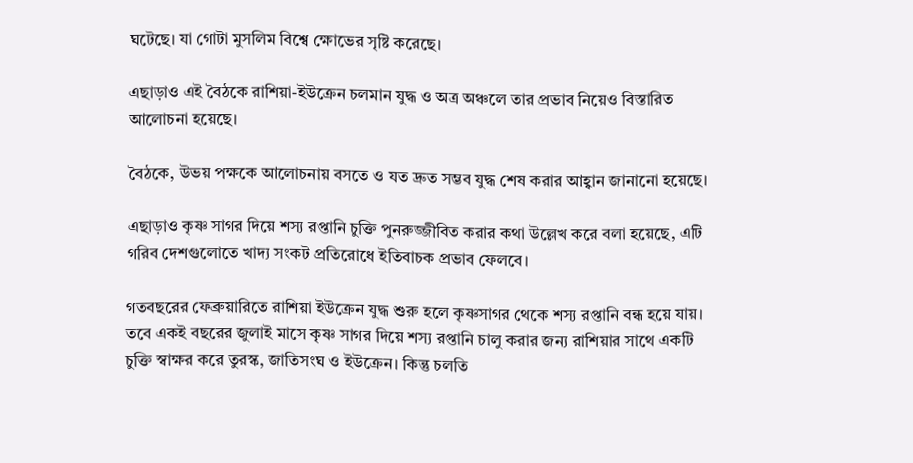ঘটেছে। যা গোটা মুসলিম বিশ্বে ক্ষোভের সৃষ্টি করেছে।

এছাড়াও এই বৈঠকে রাশিয়া-ইউক্রেন চলমান যুদ্ধ ও অত্র অঞ্চলে তার প্রভাব নিয়েও বিস্তারিত আলোচনা হয়েছে।

বৈঠকে, উভয় পক্ষকে আলোচনায় বসতে ও যত দ্রুত সম্ভব যুদ্ধ শেষ করার আহ্বান জানানো হয়েছে।

এছাড়াও কৃষ্ণ সাগর দিয়ে শস্য রপ্তানি চুক্তি পুনরুজ্জীবিত করার কথা উল্লেখ করে বলা হয়েছে, এটি গরিব দেশগুলোতে খাদ্য সংকট প্রতিরোধে ইতিবাচক প্রভাব ফেলবে।

গতবছরের ফেব্রুয়ারিতে রাশিয়া ইউক্রেন যুদ্ধ শুরু হলে কৃষ্ণসাগর থেকে শস্য রপ্তানি বন্ধ হয়ে যায়। তবে একই বছরের জুলাই মাসে কৃষ্ণ সাগর দিয়ে শস্য রপ্তানি চালু করার জন্য রাশিয়ার সাথে একটি চুক্তি স্বাক্ষর করে তুরস্ক, জাতিসংঘ ও ইউক্রেন। কিন্তু চলতি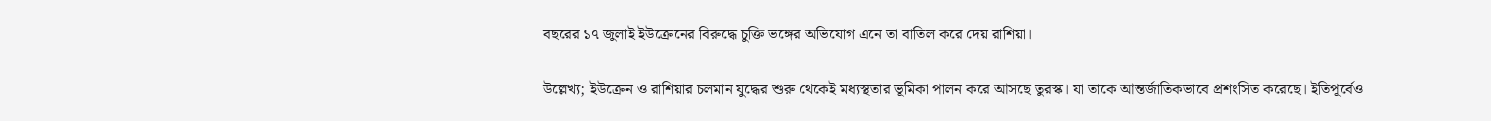বছরের ১৭ জুলাই ইউক্রেনের বিরুদ্ধে চুক্তি ভঙ্গের অভিযোগ এনে তা বাতিল করে দেয় রাশিয়া।

উল্লেখ্য; ইউক্রেন ও রাশিয়ার চলমান যুদ্ধের শুরু থেকেই মধ্যস্থতার ভূমিকা পালন করে আসছে তুরস্ক। যা তাকে আন্তর্জাতিকভাবে প্রশংসিত করেছে। ইতিপূর্বেও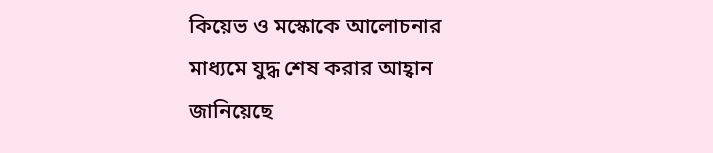কিয়েভ ও মস্কোকে আলোচনার মাধ্যমে যুদ্ধ শেষ করার আহ্বান জানিয়েছে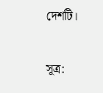দেশটি।

সূত্র: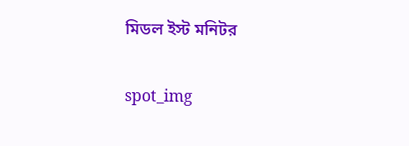মিডল ইস্ট মনিটর

spot_img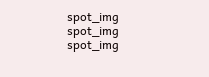spot_img
spot_img
spot_img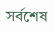সর্বশেষ